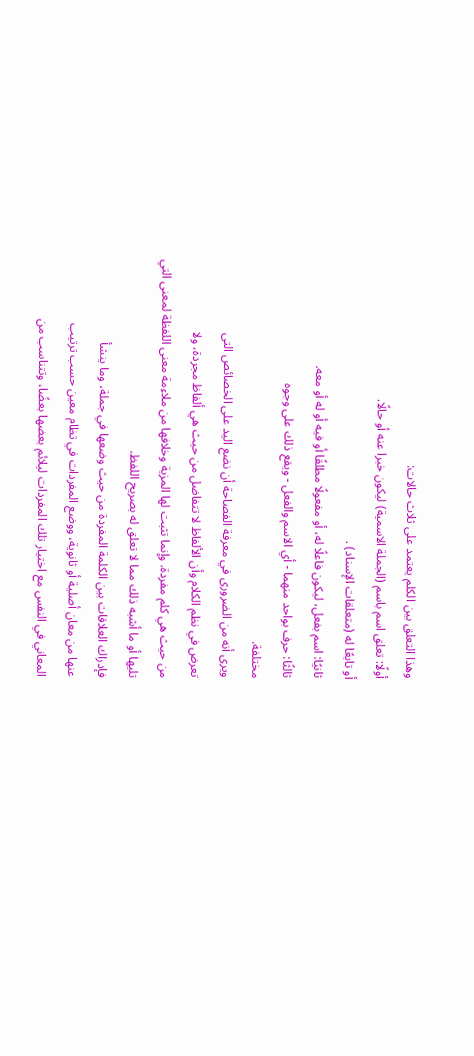وهذا التعلق بين الكلم يعتمد على ثلاث حالات:
أولًا: تعلق اسم باسم (الجملة الاسمية) ليكون خبرا عنه أو حالًا.
أو تابعًا له (متعلقات الإسناد) .
ثانيًا: اسم بفعل، ليكون فاعلًا له، أو مفعولًا مطلقًا أو فيه أو له أو معه.
ثالثًا: حرف بواحد منهما - أي الاسم والفعل - ويقع ذلك على وجوه
مختلفة.
ويرى أنه من الضرورى في معرفة الفصاحة أن نضع اليد على الخصائص التى
تعرض في نظم الكلام وأن الألفاظ لا تتفاضل من حيث هي ألفاظ مجردة، ولا
من حيث هي كلم مفردة. وإنما تثبت لها المزية وخلافها من ملاءمة معنى اللفظة لمعنى التي تليها أو ما أشبه ذلك مما لا تعلق له بصريح اللفظ.
فإدراك العلاقات بين الكلمة المفردة من حيث وضعها في جملة، وما ينشأ
عنها من معان أصلية أو ثانوية، ووضع المفردات في تظام معين حسب ترتيب
المعاني في النفس مع اختيار تلك المفردات ليلائم بعضها بعضًا، وتتناسب من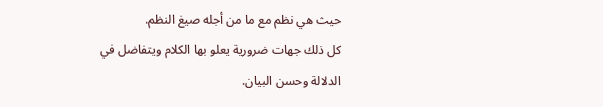حيث هي نظم مع ما من أجله صيغ النظم.
كل ذلك جهات ضرورية يعلو بها الكلام ويتفاضل في الدلالة وحسن البيان.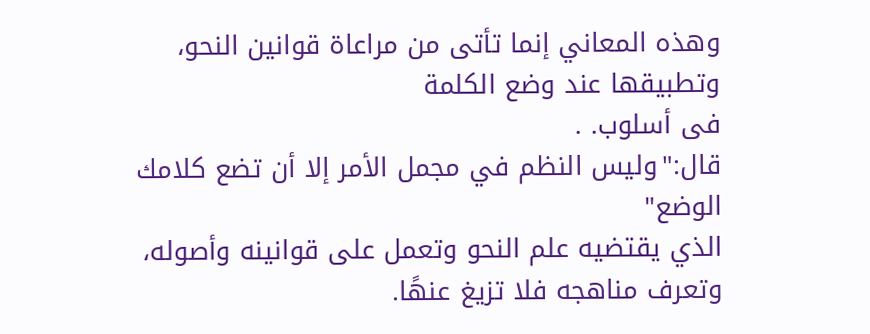وهذه المعاني إنما تأتى من مراعاة قوانين النحو، وتطبيقها عند وضع الكلمة
فى أسلوب. .
قال:"وليس النظم في مجمل الأمر إلا أن تضع كلامك الوضع"
الذي يقتضيه علم النحو وتعمل على قوانينه وأصوله، وتعرف مناهجه فلا تزيغ عنهًا.